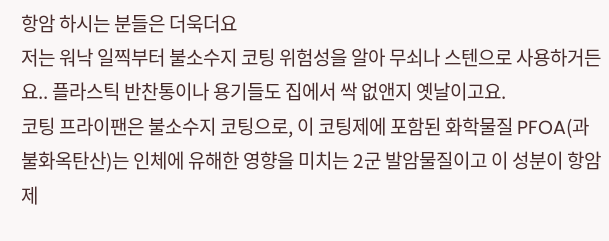항암 하시는 분들은 더욱더요
저는 워낙 일찍부터 불소수지 코팅 위험성을 알아 무쇠나 스텐으로 사용하거든요.. 플라스틱 반찬통이나 용기들도 집에서 싹 없앤지 옛날이고요.
코팅 프라이팬은 불소수지 코팅으로, 이 코팅제에 포함된 화학물질 PFOA(과불화옥탄산)는 인체에 유해한 영향을 미치는 2군 발암물질이고 이 성분이 항암제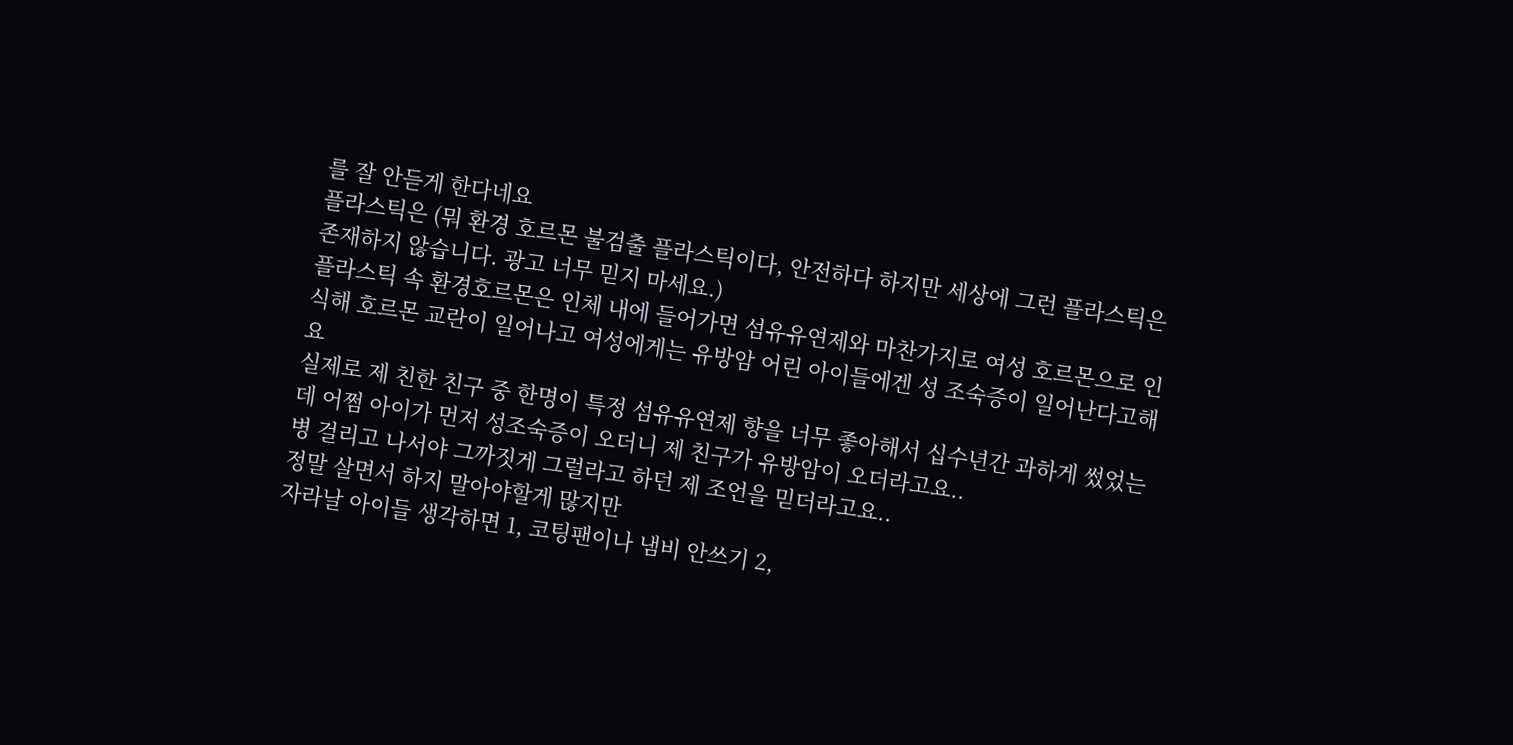를 잘 안듣게 한다네요
플라스틱은 (뭐 환경 호르몬 불검출 플라스틱이다, 안전하다 하지만 세상에 그런 플라스틱은 존재하지 않습니다. 광고 너무 믿지 마세요.)
플라스틱 속 환경호르몬은 인체 내에 들어가면 섬유유연제와 마찬가지로 여성 호르몬으로 인식해 호르몬 교란이 일어나고 여성에게는 유방암 어린 아이들에겐 성 조숙증이 일어난다고해요
실제로 제 친한 친구 중 한명이 특정 섬유유연제 향을 너무 좋아해서 십수년간 과하게 썼었는데 어쩜 아이가 먼저 성조숙증이 오더니 제 친구가 유방암이 오더라고요..
병 걸리고 나서야 그까짓게 그럴라고 하던 제 조언을 믿더라고요..
정말 살면서 하지 말아야할게 많지만
자라날 아이들 생각하면 1, 코팅팬이나 냄비 안쓰기 2,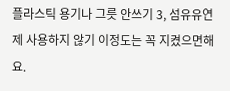플라스틱 용기나 그릇 안쓰기 3, 섬유유연제 사용하지 않기 이정도는 꼭 지켰으면해요.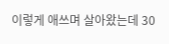이렇게 애쓰며 살아왔는데 30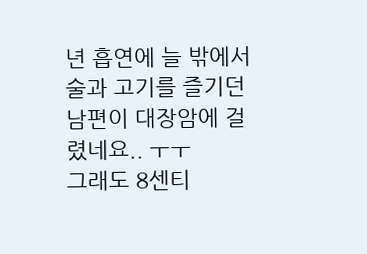년 흡연에 늘 밖에서 술과 고기를 즐기던 남편이 대장암에 걸렸네요.. ㅜㅜ
그래도 8센티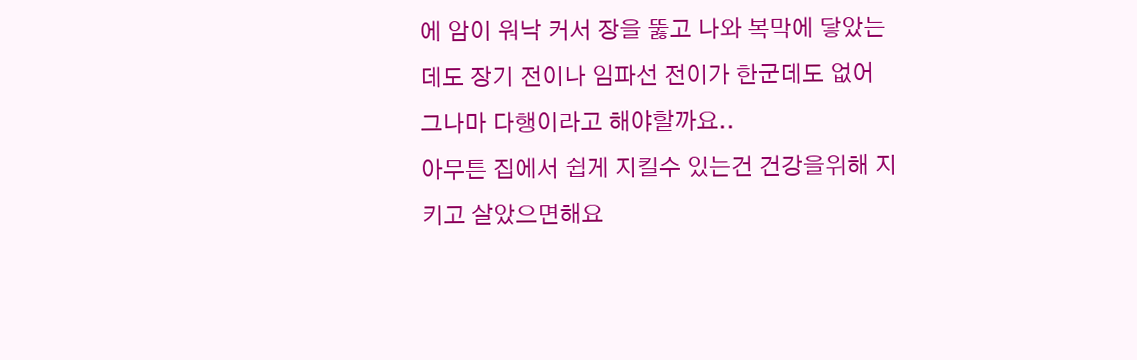에 암이 워낙 커서 장을 뚫고 나와 복막에 닿았는데도 장기 전이나 임파선 전이가 한군데도 없어 그나마 다행이라고 해야할까요..
아무튼 집에서 쉽게 지킬수 있는건 건강을위해 지키고 살았으면해요